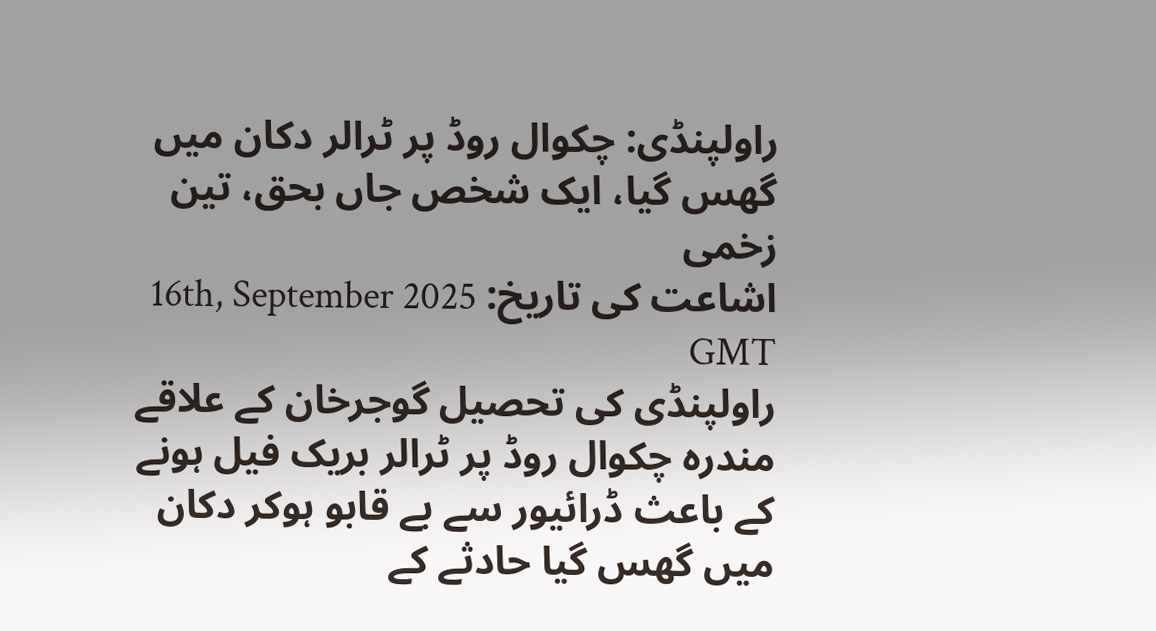راولپنڈی: چکوال روڈ پر ٹرالر دکان میں گھس گیا، ایک شخص جاں بحق، تین زخمی
اشاعت کی تاریخ: 16th, September 2025 GMT
راولپنڈی کی تحصیل گوجرخان کے علاقے مندرہ چکوال روڈ پر ٹرالر بریک فیل ہونے کے باعث ڈرائیور سے بے قابو ہوکر دکان میں گھس گیا حادثے کے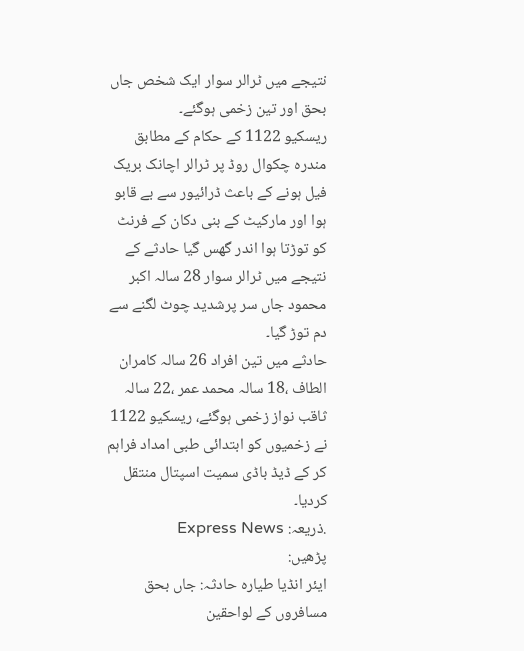نتیجے میں ٹرالر سوار ایک شخص جاں بحق اور تین زخمی ہوگئے۔
ریسکیو 1122 کے حکام کے مطابق مندرہ چکوال روڈ پر ٹرالر اچانک بریک فیل ہونے کے باعث ڈرائیور سے بے قابو ہوا اور مارکیٹ کے بنی دکان کے فرنٹ کو توڑتا ہوا اندر گھس گیا حادثے کے نتیجے میں ٹرالر سوار 28 سالہ اکبر محمود جاں سر پرشدید چوٹ لگنے سے دم توڑ گیا۔
حادثے میں تین افراد 26 سالہ کامران الطاف ،18 سالہ محمد عمر ،22 سالہ ثاقب نواز زخمی ہوگئے، ریسکیو 1122 نے زخمیوں کو ابتدائی طبی امداد فراہم کر کے ڈیڈ باڈی سمیت اسپتال منتقل کردیا۔
.ذریعہ: Express News
پڑھیں:
ایئر انڈیا طیارہ حادثہ: جاں بحق مسافروں کے لواحقین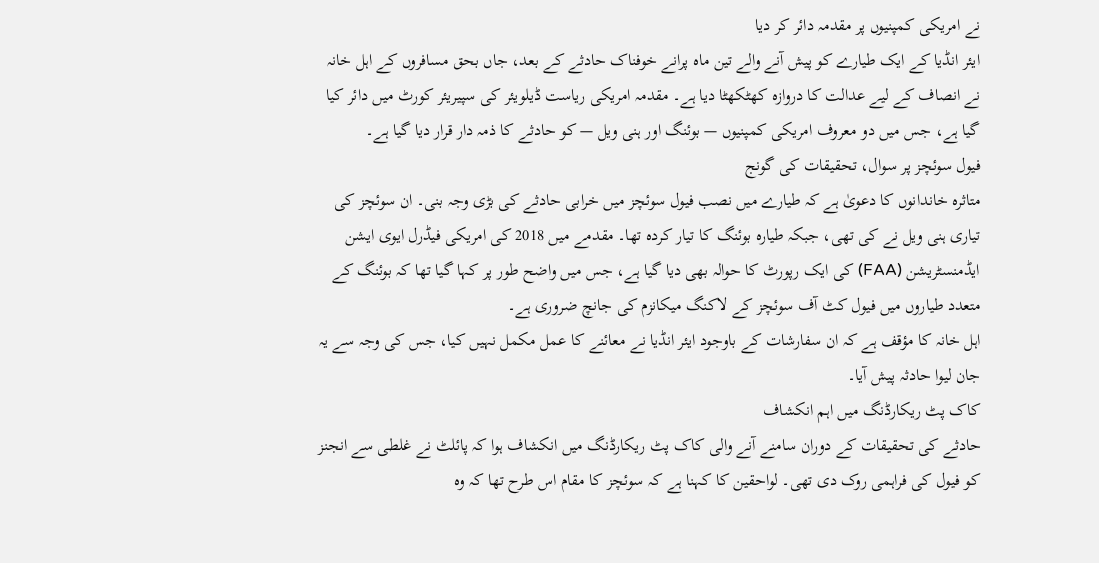نے امریکی کمپنیوں پر مقدمہ دائر کر دیا
ایئر انڈیا کے ایک طیارے کو پیش آنے والے تین ماہ پرانے خوفناک حادثے کے بعد، جاں بحق مسافروں کے اہل خانہ نے انصاف کے لیے عدالت کا دروازہ کھٹکھٹا دیا ہے۔ مقدمہ امریکی ریاست ڈیلویئر کی سپیریئر کورٹ میں دائر کیا گیا ہے، جس میں دو معروف امریکی کمپنیوں — بوئنگ اور ہنی ویل — کو حادثے کا ذمہ دار قرار دیا گیا ہے۔
فیول سوئچز پر سوال، تحقیقات کی گونج
متاثرہ خاندانوں کا دعویٰ ہے کہ طیارے میں نصب فیول سوئچز میں خرابی حادثے کی بڑی وجہ بنی۔ ان سوئچز کی تیاری ہنی ویل نے کی تھی، جبکہ طیارہ بوئنگ کا تیار کردہ تھا۔ مقدمے میں 2018 کی امریکی فیڈرل ایوی ایشن ایڈمنسٹریشن (FAA) کی ایک رپورٹ کا حوالہ بھی دیا گیا ہے، جس میں واضح طور پر کہا گیا تھا کہ بوئنگ کے متعدد طیاروں میں فیول کٹ آف سوئچز کے لاکنگ میکانزم کی جانچ ضروری ہے۔
اہل خانہ کا مؤقف ہے کہ ان سفارشات کے باوجود ایئر انڈیا نے معائنے کا عمل مکمل نہیں کیا، جس کی وجہ سے یہ جان لیوا حادثہ پیش آیا۔
کاک پٹ ریکارڈنگ میں اہم انکشاف
حادثے کی تحقیقات کے دوران سامنے آنے والی کاک پٹ ریکارڈنگ میں انکشاف ہوا کہ پائلٹ نے غلطی سے انجنز کو فیول کی فراہمی روک دی تھی۔ لواحقین کا کہنا ہے کہ سوئچز کا مقام اس طرح تھا کہ وہ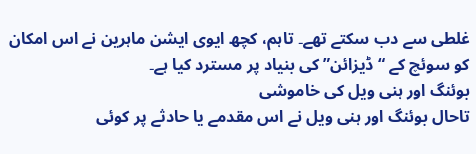غلطی سے دب سکتے تھے۔ تاہم، کچھ ایوی ایشن ماہرین نے اس امکان کو سوئچ کے “ڈیزائن” کی بنیاد پر مسترد کیا ہے۔
بوئنگ اور ہنی ویل کی خاموشی
تاحال بوئنگ اور ہنی ویل نے اس مقدمے یا حادثے پر کوئی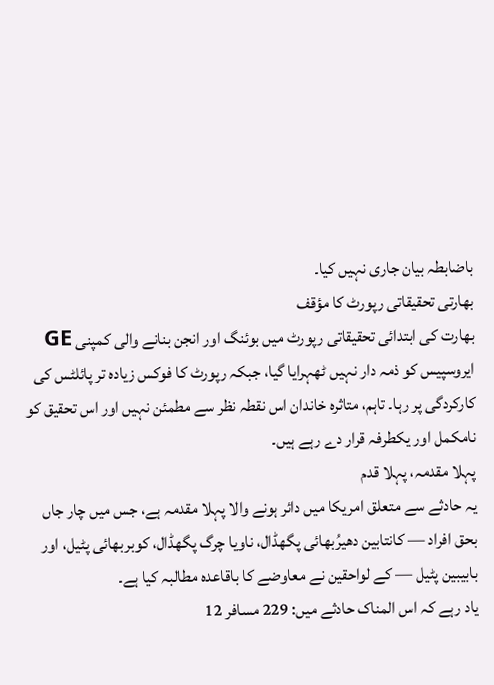باضابطہ بیان جاری نہیں کیا۔
بھارتی تحقیقاتی رپورٹ کا مؤقف
بھارت کی ابتدائی تحقیقاتی رپورٹ میں بوئنگ اور انجن بنانے والی کمپنی GE ایروسپیس کو ذمہ دار نہیں ٹھہرایا گیا، جبکہ رپورٹ کا فوکس زیادہ تر پائلٹس کی کارکردگی پر رہا۔ تاہم، متاثرہ خاندان اس نقطہ نظر سے مطمئن نہیں اور اس تحقیق کو نامکمل اور یکطرفہ قرار دے رہے ہیں۔
پہلا مقدمہ، پہلا قدم
یہ حادثے سے متعلق امریکا میں دائر ہونے والا پہلا مقدمہ ہے، جس میں چار جاں بحق افراد — کانتابین دھیرُبھائی پگھڈال، ناویا چرگ پگھڈال، کوبربھائی پٹیل، اور بابیبین پٹیل — کے لواحقین نے معاوضے کا باقاعدہ مطالبہ کیا ہے۔
یاد رہے کہ اس المناک حادثے میں: 229 مسافر 12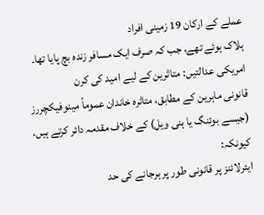عملے کے ارکان 19 زمینی افراد
ہلاک ہوئے تھے، جب کہ صرف ایک مسافر زندہ بچ پایا تھا۔
امریکی عدالتیں: متاثرین کے لیے امید کی کرن
قانونی ماہرین کے مطابق، متاثرہ خاندان عموماً مینوفیکچررز (جیسے بوئنگ یا ہنی ویل) کے خلاف مقدمہ دائر کرتے ہیں، کیونکہ:
ایئرلائنز پر قانونی طور پر ہرجانے کی حد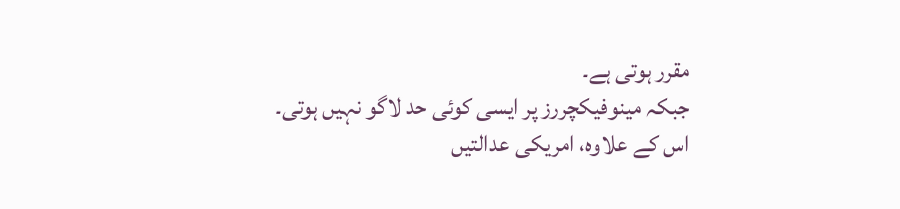مقرر ہوتی ہے۔
جبکہ مینوفیکچررز پر ایسی کوئی حد لاگو نہیں ہوتی۔
اس کے علاوہ، امریکی عدالتیں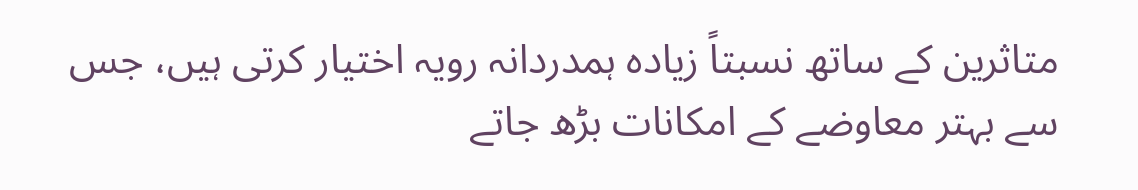متاثرین کے ساتھ نسبتاً زیادہ ہمدردانہ رویہ اختیار کرتی ہیں، جس سے بہتر معاوضے کے امکانات بڑھ جاتے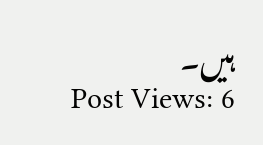ہیں۔
Post Views: 6